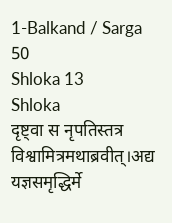1-Balkand / Sarga 50
Shloka 13
Shloka
दृष्ट्वा स नृपतिस्तत्र विश्वामित्रमथाब्रवीत्।अद्य यज्ञसमृद्धिर्मे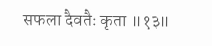सफला दैवतैः कृता ॥१३॥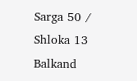Sarga 50 / Shloka 13 Balkand